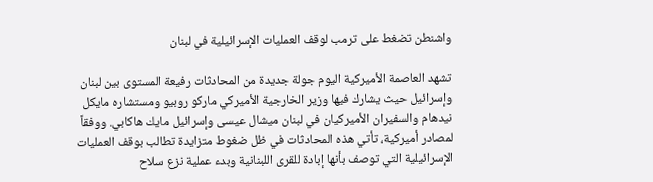واشنطن تضغط على ترمب لوقف العمليات الإسرائيلية في لبنان

تشهد العاصمة الأميركية اليوم جولة جديدة من المحادثات رفيعة المستوى بين لبنان وإسرائيل حيث يشارك فيها وزير الخارجية الأميركي ماركو روبيو ومستشاره مايكل نيدهام والسفيران الأميركيان في لبنان ميشال عيسى وإسرائيل مايك هاكابي. ووفقاً لمصادر أميركية، تأتي هذه المحادثات في ظل ضغوط متزايدة تطالب بوقف العمليات الإسرائيلية التي توصف بأنها إبادة للقرى اللبنانية وبدء عملية نزع سلاح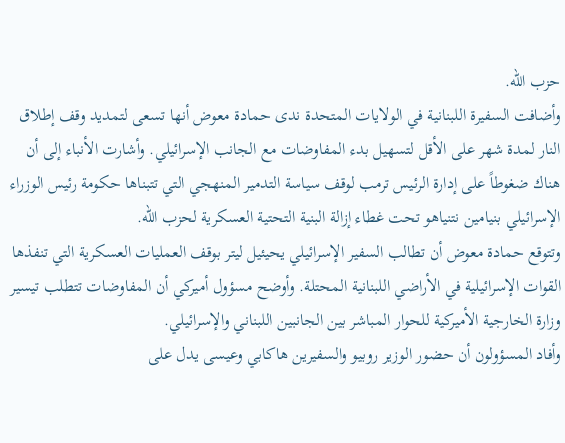حزب الله.
وأضافت السفيرة اللبنانية في الولايات المتحدة ندى حمادة معوض أنها تسعى لتمديد وقف إطلاق النار لمدة شهر على الأقل لتسهيل بدء المفاوضات مع الجانب الإسرائيلي. وأشارت الأنباء إلى أن هناك ضغوطاً على إدارة الرئيس ترمب لوقف سياسة التدمير المنهجي التي تتبناها حكومة رئيس الوزراء الإسرائيلي بنيامين نتنياهو تحت غطاء إزالة البنية التحتية العسكرية لحزب الله.
وتتوقع حمادة معوض أن تطالب السفير الإسرائيلي يحيئيل ليتر بوقف العمليات العسكرية التي تنفذها القوات الإسرائيلية في الأراضي اللبنانية المحتلة. وأوضح مسؤول أميركي أن المفاوضات تتطلب تيسير وزارة الخارجية الأميركية للحوار المباشر بين الجانبين اللبناني والإسرائيلي.
وأفاد المسؤولون أن حضور الوزير روبيو والسفيرين هاكابي وعيسى يدل على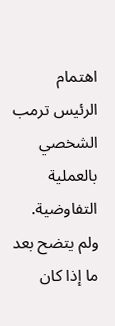اهتمام الرئيس ترمب الشخصي بالعملية التفاوضية. ولم يتضح بعد ما إذا كان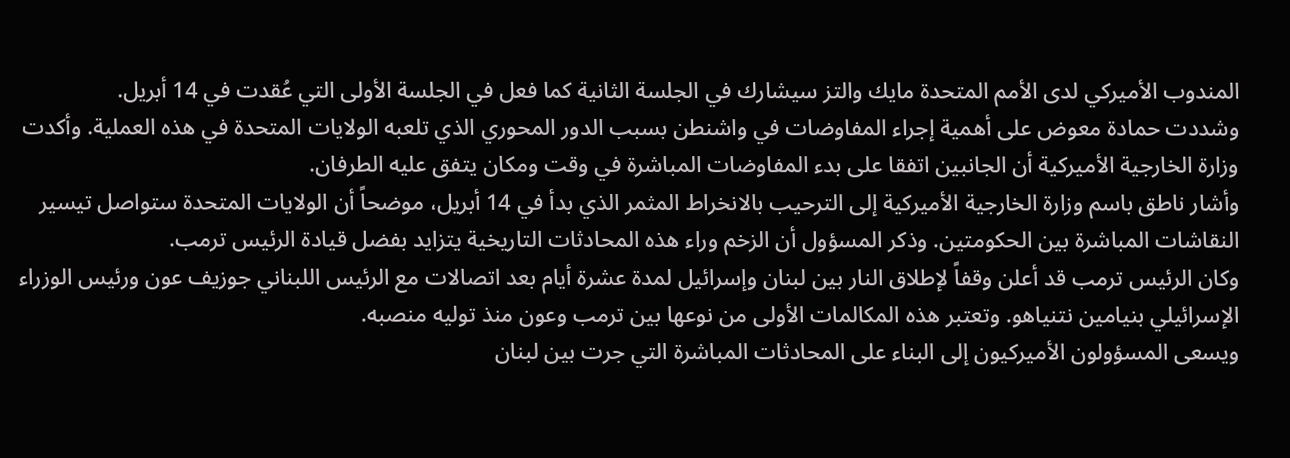المندوب الأميركي لدى الأمم المتحدة مايك والتز سيشارك في الجلسة الثانية كما فعل في الجلسة الأولى التي عُقدت في 14 أبريل.
وشددت حمادة معوض على أهمية إجراء المفاوضات في واشنطن بسبب الدور المحوري الذي تلعبه الولايات المتحدة في هذه العملية. وأكدت وزارة الخارجية الأميركية أن الجانبين اتفقا على بدء المفاوضات المباشرة في وقت ومكان يتفق عليه الطرفان.
وأشار ناطق باسم وزارة الخارجية الأميركية إلى الترحيب بالانخراط المثمر الذي بدأ في 14 أبريل، موضحاً أن الولايات المتحدة ستواصل تيسير النقاشات المباشرة بين الحكومتين. وذكر المسؤول أن الزخم وراء هذه المحادثات التاريخية يتزايد بفضل قيادة الرئيس ترمب.
وكان الرئيس ترمب قد أعلن وقفاً لإطلاق النار بين لبنان وإسرائيل لمدة عشرة أيام بعد اتصالات مع الرئيس اللبناني جوزيف عون ورئيس الوزراء الإسرائيلي بنيامين نتنياهو. وتعتبر هذه المكالمات الأولى من نوعها بين ترمب وعون منذ توليه منصبه.
ويسعى المسؤولون الأميركيون إلى البناء على المحادثات المباشرة التي جرت بين لبنان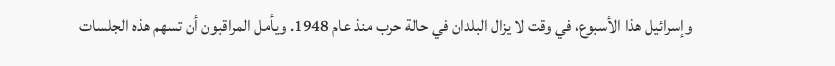وإسرائيل هذا الأسبوع، في وقت لا يزال البلدان في حالة حرب منذ عام 1948. ويأمل المراقبون أن تسهم هذه الجلسات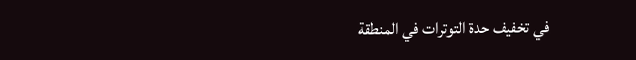في تخفيف حدة التوترات في المنطقة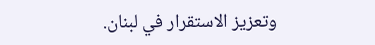وتعزيز الاستقرار في لبنان.